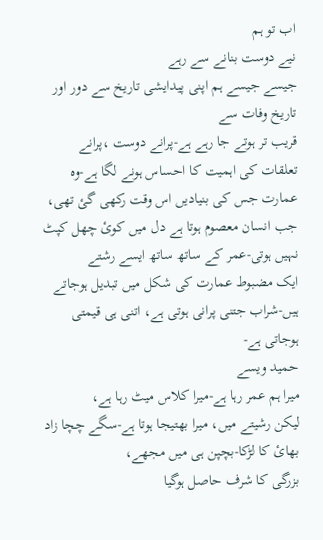اب تو ہم
نیے دوست بنانے سے رہے
جیسے جیسے ہم اپنی پیدایشی تاریخ سے دور اور تاریخ وفات سے
قریب تر ہوتے جا رہے ہے-پرانے دوست ،پرانے
تعلقات کی اہمیت کا احساس ہونے لگا ہے-وہ عمارت جس کی بنیادیں اس وقت رکھی گئ تھی،
جب انسان معصوم ہوتا ہے دل میں کوئ چھل کپٹ نہیں ہوتی-عمر کے ساتھ ساتھ ایسے رشتے
ایک مضبوط عمارت کی شکل میں تبدیل ہوجاتے
ہیں-شراب جتنی پرانی ہوتی ہے، اتنی ہی قیمتی ہوجاتی ہے-
حمید ویسے
میرا ہم عمر رہا ہے-میرا کلاس میٹ رہا ہے،
لیکن رشیتے میں، میرا بھتیجا ہوتا ہے-سگے چچا زاد بھائ کا لڑکا-بچپن ہی میں مجھے،
بزرگی کا شرف حاصل ہوگیا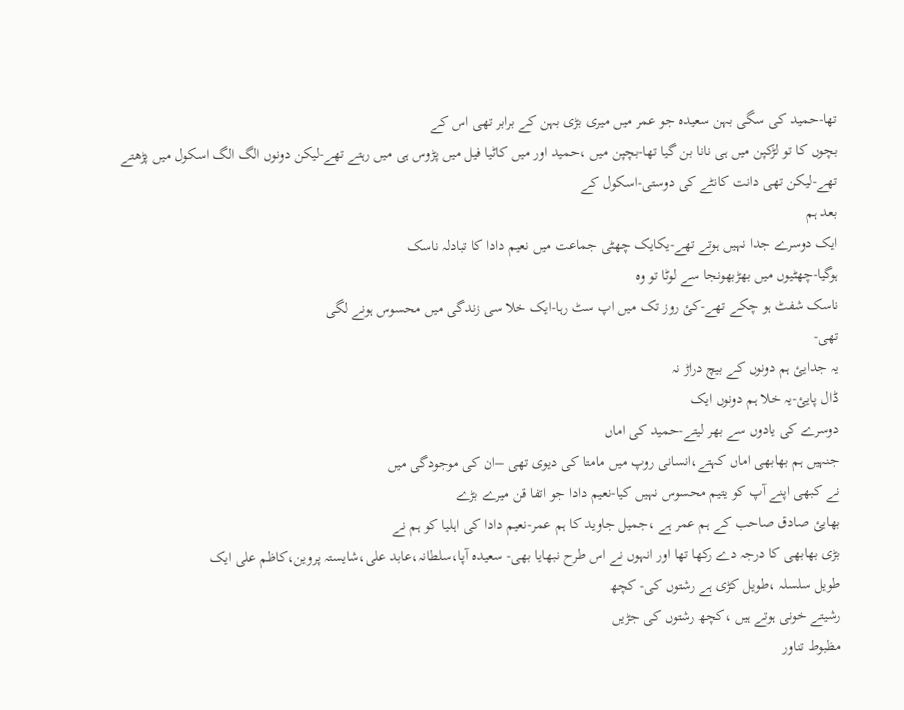تھا-حمید کی سگی بہن سعیدہ جو عمر میں میری بڑی بہن کے برابر تھی اس کے
بچوں کا تو لڑکپن میں ہی نانا بن گیا تھا-بچپن میں ،حمید اور میں کاٹیا فیل میں پڑوس ہی میں رہتے تھے-لیکن دونوں الگ الگ اسکول میں پڑھتے
تھے-لیکن تھی دانت کانٹے کی دوستی-اسکول کے
بعد ہم
ایک دوسرے جدا نہیں ہوتے تھے-یکایک چھٹی جماعت میں نعیم دادا کا تبادلہ ناسک
ہوگیا-چھٹیوں میں بھڑبھونجا سے لوٹا تو وہ
ناسک شفٹ ہو چکے تھے-کئ روز تک میں اپ سٹ رہا-ایک خلا سی زندگی میں محسوس ہونے لگی
تھی-
یہ جدایئ ہم دونوں کے بیچ دراڑ نہ
ڈال پایئ-یہ خلا ہم دونوں ایک
دوسرے کی یادوں سے بھر لیتے-حمید کی اماں
جنہیں ہم بھابھی اماں کہتے،انسانی روپ میں مامتا کی دیوی تھی –ان کی موجودگی میں
نے کبھی اپنے آپ کو یتیم محسوس نہیں کیا-نعیم دادا جو اتفا قن میرے بڑے
بھایئ صادق صاحب کے ہم عمر ہے ،جمیل جاوید کا ہم عمر-نعیم دادا کی اہلیا کو ہم نے
بڑی بھابھی کا درجہ دے رکھا تھا اور انہوں نے اس طرح نبھایا بھی- سعیدہ آپا،سلطانہ،عابد علی،شایستہ پروین،کاظم علی ایک
طویل سلسلہ ،طویل کڑی ہے رشتوں کی- کچھ
رشیتے خونی ہوتے ہیں ،کچھ رشتوں کی جڑیں
مظبوط تناور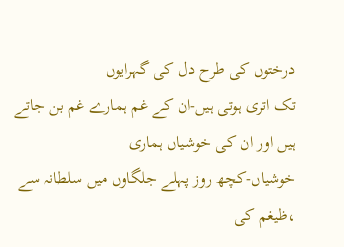درختوں کی طرح دل کی گہرایوں
تک اتری ہوتی ہیں-ان کے غم ہمارے غم بن جاتے ہیں اور ان کی خوشیاں ہماری
خوشیاں-کچھ روز پہلے جلگاوں میں سلطانہ سے ،ظیغم کی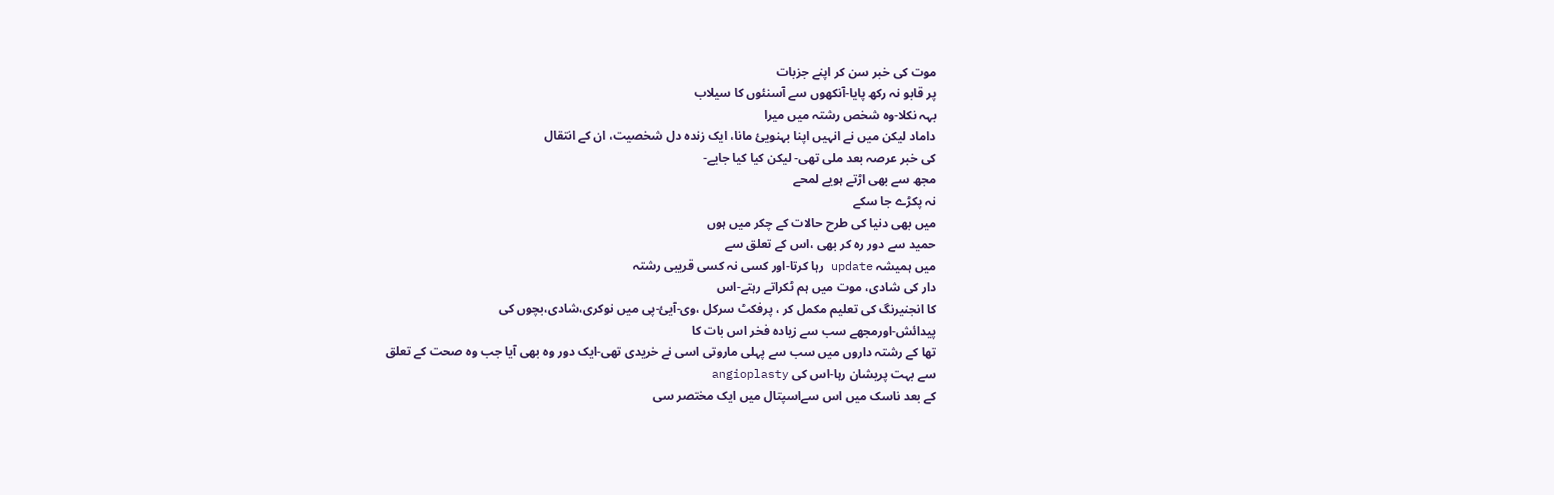موت کی خبر سن کر اپنے جزبات
پر قابو نہ رکھ پایا-آنکھوں سے آسنئوں کا سیلاب
بہہ نکلا-وہ شخص رشتہ میں میرا
داماد لیکن میں نے انہیں اپنا بہنویئ مانا، ایک زندہ دل شخصیت، ان کے انتقال
کی خبر عرصہ بعد ملی تھی- لیکن کیا کیا جایے-
مجھ سے بھی اڑتے ہویے لمحے
نہ پکڑے جا سکے
میں بھی دنیا کی طرح حالات کے چکر میں ہوں
حمید سے دور رہ کر بھی ،اس کے تعلق سے
میں ہمیشہ update رہا کرتا-اور کسی نہ کسی قریبی رشتہ
دار کی شادی، موت میں ہم ٹکراتے رہتے-اس
کا انجنیرنگ کی تعلیم مکمل کر ، پرفکٹ سرکل ،وی-آیئ-پی میں نوکری،شادی،بچوں کی
پیدائش-اورمجھے سب سے زیادہ فخر اس بات کا
تھا کے رشتہ داروں میں سب سے پہلی ماروتی اسی نے خریدی تھی-ایک دور وہ بھی آیا جب وہ صحت کے تعلق
سے بہت پریشان رہا-اس کی angioplasty
کے بعد ناسک میں اس سےاسپتال میں ایک مختصر سی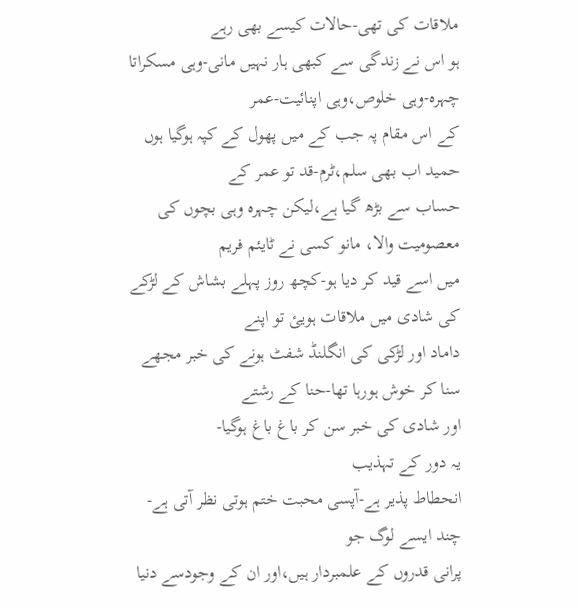ملاقات کی تھی-حالات کیسے بھی رہے
ہو اس نے زندگی سے کبھی ہار نہیں مانی-وہی مسکراتا چہرہ-وہی خلوص،وہی اپنائیت-عمر
کے اس مقام پہ جب کے میں پھول کے کپہ ہوگیا ہوں حمید اب بھی سلم،ٹرم-قد تو عمر کے
حساب سے بڑھ گیا ہے،لیکن چہرہ وہی بچوں کی معصومیت والا، مانو کسی نے ٹایئم فریم
میں اسے قید کر دیا ہو-کچھ روز پہلے بشاش کے لڑکے کی شادی میں ملاقات ہویئ تو اپنے
داماد اور لڑکی کی انگلنڈ شفٹ ہونے کی خبر مجھے سنا کر خوش ہورہا تھا-حنا کے رشتے
اور شادی کی خبر سن کر باغ باغ ہوگیا-
یہ دور کے تہذیب
انحطاط پذیر ہے-آپسی محبت ختم ہوتی نظر آتی ہے-چند ایسے لوگ جو
پرانی قدروں کے علمبردار ہیں،اور ان کے وجودسے دنیا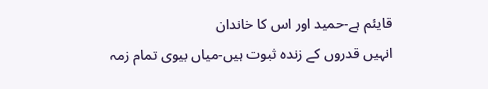قایئم ہے-حمید اور اس کا خاندان
انہیں قدروں کے زندہ ثبوت ہیں-میاں بیوی تمام زمہ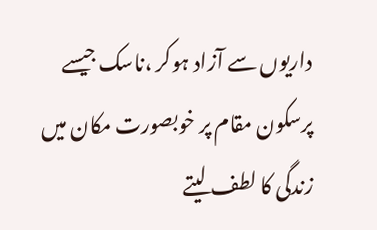داریوں سے آزاد ہوکر ،ناسک جیسے
پرسکون مقام پر خوبصورت مکان میں زندگی کا لطف لیتے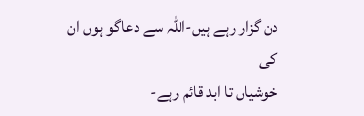دن گزار رہے ہیں-اللہ سے دعاگو ہوں ان کی
خوشیاں تا ابد قائم رہے-